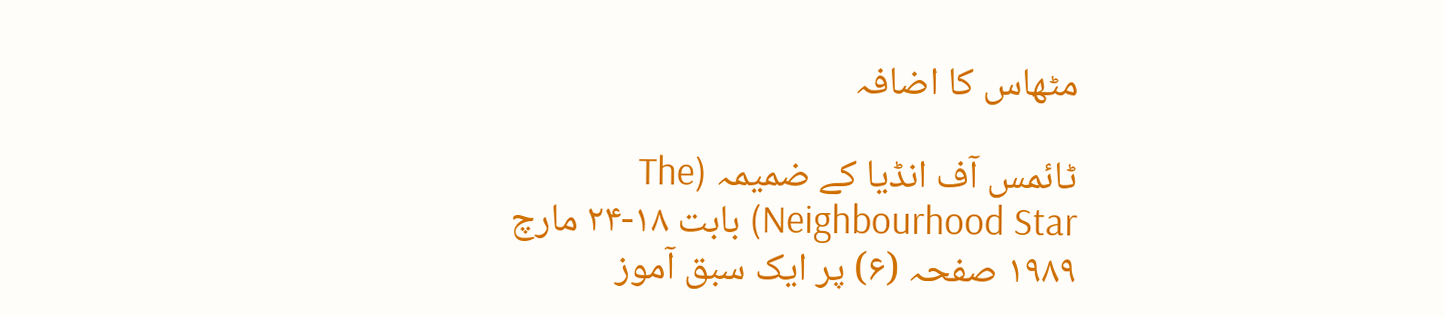مٹھاس کا اضافہ

ٹائمس آف انڈیا کے ضمیمہ (The Neighbourhood Star) بابت ۱۸-۲۴ مارچ ۱۹۸۹ صفحہ (۶) پر ایک سبق آموز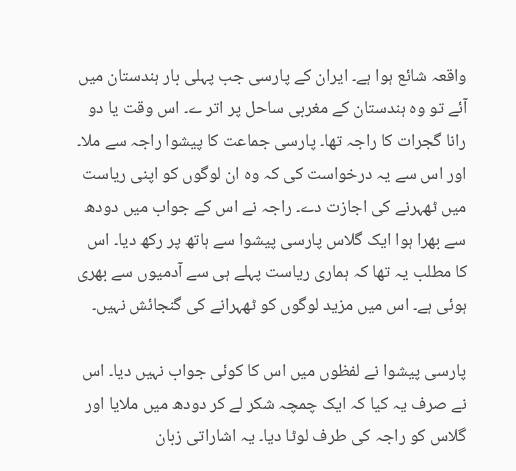واقعہ شائع ہوا ہے۔ ایران کے پارسی جب پہلی بار ہندستان میں آئے تو وہ ہندستان کے مغربی ساحل پر اتر ے۔ اس وقت یا دو رانا گجرات کا راجہ تھا۔ پارسی جماعت کا پیشوا راجہ سے ملا۔ اور اس سے یہ درخواست کی کہ وہ ان لوگوں کو اپنی ریاست میں ٹھہرنے کی اجازت دے۔ راجہ نے اس کے جواب میں دودھ سے بھرا ہوا ایک گلاس پارسی پیشوا سے ہاتھ پر رکھ دیا۔ اس کا مطلب یہ تھا کہ ہماری ریاست پہلے ہی سے آدمیوں سے بھری ہوئی ہے۔ اس میں مزید لوگوں کو ٹھہرانے کی گنجائش نہیں۔

پارسی پیشوا نے لفظوں میں اس کا کوئی جواب نہیں دیا۔ اس نے صرف یہ کیا کہ ایک چمچہ شکر لے کر دودھ میں ملایا اور گلاس کو راجہ کی طرف لوٹا دیا۔ یہ اشاراتی زبان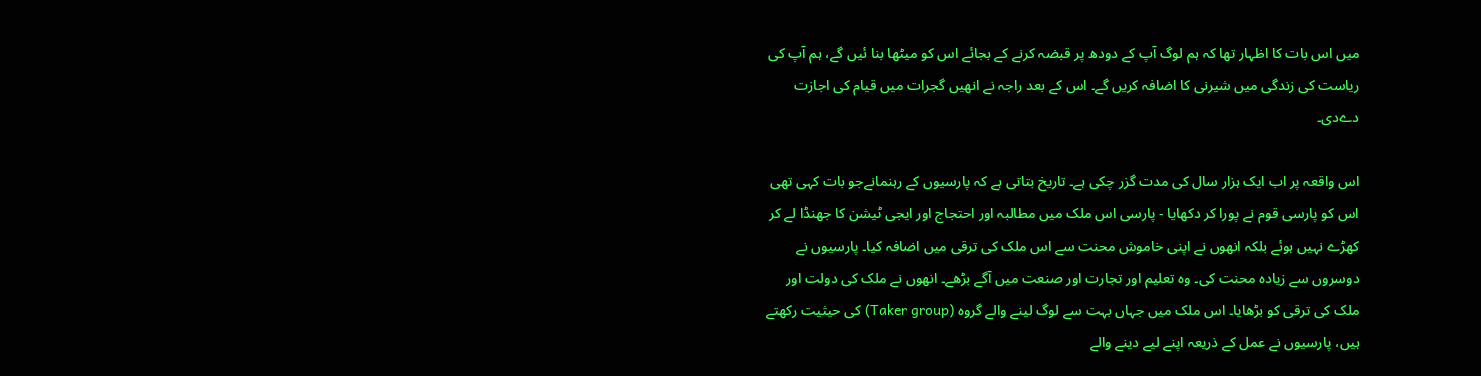میں اس بات کا اظہار تھا کہ ہم لوگ آپ کے دودھ پر قبضہ کرنے کے بجائے اس کو میٹھا بنا ئیں گے، ہم آپ کی ریاست کی زندگی میں شیرنی کا اضافہ کریں گے۔ اس کے بعد راجہ نے انھیں گجرات میں قیام کی اجازت دےدی۔

اس واقعہ پر اب ایک ہزار سال کی مدت گزر چکی ہے۔ تاریخ بتاتی ہے کہ پارسیوں کے رہنمانےجو بات کہی تھی اس کو پارسی قوم نے پورا کر دکھایا - پارسی اس ملک میں مطالبہ اور احتجاج اور ایجی ٹیشن کا جھنڈا لے کر کھڑے نہیں ہوئے بلکہ انھوں نے اپنی خاموش محنت سے اس ملک کی ترقی میں اضافہ کیا۔ پارسیوں نے دوسروں سے زیادہ محنت کی۔ وہ تعلیم اور تجارت اور صنعت میں آگے بڑھے۔ انھوں نے ملک کی دولت اور ملک کی ترقی کو بڑھایا۔ اس ملک میں جہاں بہت سے لوگ لینے والے گروہ (Taker group) کی حیثیت رکھتے ہیں، پارسیوں نے عمل کے ذریعہ اپنے لیے دینے والے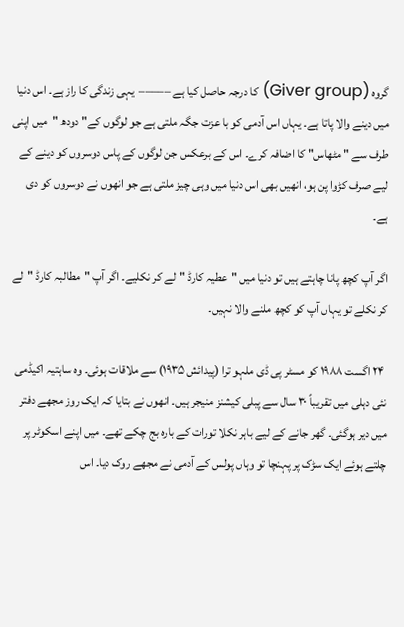گروہ (Giver group) کا درجہ حاصل کیا ہے –––––  یہی زندگی کا راز ہے۔ اس دنیا میں دینے والا پاتا ہے۔ یہاں اس آدمی کو با عزت جگہ ملتی ہے جو لوگوں کے" دودھ "میں اپنی طرف سے " مٹھاس" کا اضافہ کرے۔ اس کے برعکس جن لوگوں کے پاس دوسروں کو دینے کے لیے صرف کڑوا پن ہو، انھیں بھی اس دنیا میں وہی چیز ملتی ہے جو انھوں نے دوسروں کو دی ہے۔

اگر آپ کچھ پانا چاہتے ہیں تو دنیا میں "عطیہ کارڈ "لے کر نکلیے۔ اگر آپ "مطالبہ کارڈ "لے کر نکلے تو یہاں آپ کو کچھ ملنے والا نہیں۔

 ۲۴ اگست ۱۹۸۸ کو مسٹر پی ڈی ملہو ترا (پیدائش ۱۹۳۵) سے ملاقات ہوئی۔ وہ ساہتیہ اکیڈمی نئی دہلی میں تقریباً ۳۰ سال سے پبلی کیشنز منیجر ہیں۔ انھوں نے بتایا کہ ایک روز مجھے دفتر میں دیر ہوگئی۔ گھر جانے کے لیے باہر نکلا تورات کے بارہ بج چکے تھے۔ میں اپنے اسکوٹر پر چلتے ہوئے ایک سڑک پر پہنچا تو وہاں پولس کے آدمی نے مجھے روک دیا۔ اس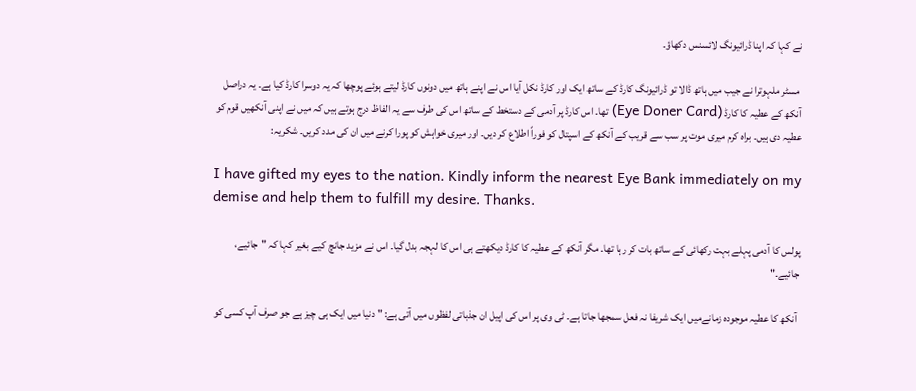نے کہا کہ اپنا ڈرائیونگ لائسنس دکھاؤ۔

 مسٹر ملہوترا نے جیب میں ہاتھ ڈالا تو ڈرائیونگ کارڈ کے ساتھ ایک اور کارڈ نکل آیا اس نے اپنے ہاتھ میں دونوں کارڈ لیتے ہوئے پوچھا کہ یہ دوسرا کارڈ کیا ہے۔ یہ دراصل آنکھ کے عطیہ کا کارڈ (Eye Doner Card) تھا۔ اس کارڈ پر آدمی کے دستخط کے ساتھ اس کی طرف سے یہ الفاظ درج ہوتے ہیں کہ میں نے اپنی آنکھیں قوم کو عطیہ دی ہیں۔ براہ کرم میری موت پر سب سے قریب کے آنکھ کے اسپتال کو فوراً اطلاع کر دیں۔ اور میری خواہش کو پورا کرنے میں ان کی مدد کریں۔ شکریہ:

I have gifted my eyes to the nation. Kindly inform the nearest Eye Bank immediately on my demise and help them to fulfill my desire. Thanks.

پولس کا آدمی پہلے بہت رکھائی کے ساتھ بات کر رہا تھا۔ مگر آنکھ کے عطیہ کا کارڈ دیکھتے ہی اس کا لہجہ بدل گیا۔ اس نے مزید جانچ کیے بغیر کہا کہ "جائیے، جائیے۔"

 آنکھ کا عطیہ موجودہ زمانےمیں ایک شریفا نہ فعل سمجھا جاتا ہے۔ ٹی وی پر اس کی اپیل ان جذباتی لفظوں میں آتی ہے: " دنیا میں ایک ہی چیز ہے جو صرف آپ کسی کو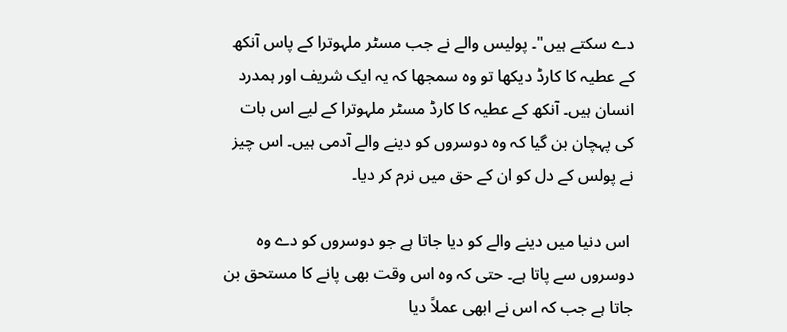دے سکتے ہیں"۔ پولیس والے نے جب مسٹر ملہوترا کے پاس آنکھ کے عطیہ کا کارڈ دیکھا تو وہ سمجھا کہ یہ ایک شریف اور ہمدرد انسان ہیں۔ آنکھ کے عطیہ کا کارڈ مسٹر ملہوترا کے لیے اس بات کی پہچان بن گیا کہ وہ دوسروں کو دینے والے آدمی ہیں۔ اس چیز نے پولس کے دل کو ان کے حق میں نرم کر دیا۔

 اس دنیا میں دینے والے کو دیا جاتا ہے جو دوسروں کو دے وہ دوسروں سے پاتا ہے۔ حتی کہ وہ اس وقت بھی پانے کا مستحق بن جاتا ہے جب کہ اس نے ابھی عملاً دیا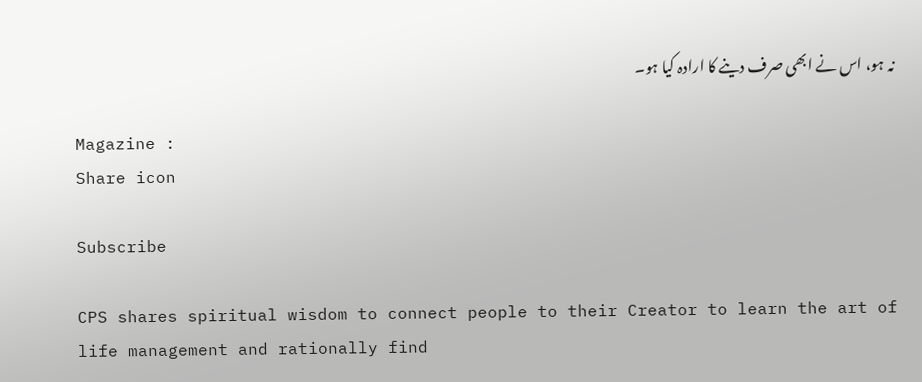نہ ہو، اس نے ابھی صرف دینے کا ارادہ کیا ہو۔

Magazine :
Share icon

Subscribe

CPS shares spiritual wisdom to connect people to their Creator to learn the art of life management and rationally find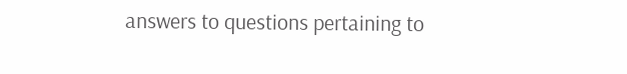answers to questions pertaining to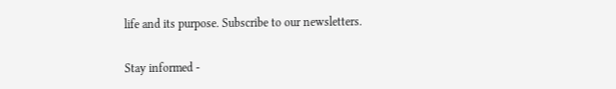life and its purpose. Subscribe to our newsletters.

Stay informed -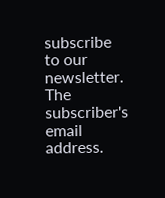subscribe to our newsletter.
The subscriber's email address.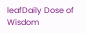leafDaily Dose of Wisdom